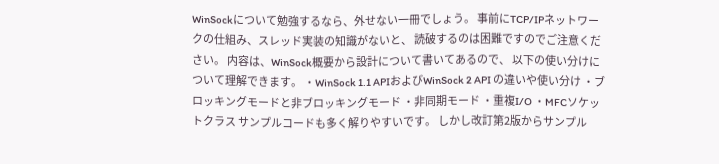WinSockについて勉強するなら、外せない一冊でしょう。 事前にTCP/IPネットワークの仕組み、スレッド実装の知識がないと、 読破するのは困難ですのでご注意ください。 内容は、WinSock概要から設計について書いてあるので、 以下の使い分けについて理解できます。 ・WinSock 1.1 APIおよびWinSock 2 API の違いや使い分け ・ブロッキングモードと非ブロッキングモード ・非同期モード ・重複I/O ・MFCソケットクラス サンプルコードも多く解りやすいです。 しかし改訂第2版からサンプル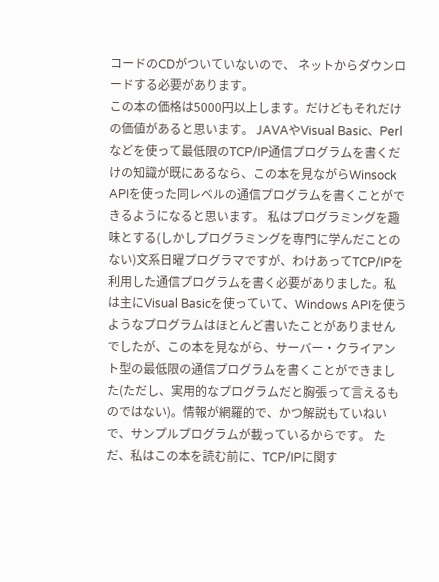コードのCDがついていないので、 ネットからダウンロードする必要があります。
この本の価格は5000円以上します。だけどもそれだけの価値があると思います。 JAVAやVisual Basic、Perlなどを使って最低限のTCP/IP通信プログラムを書くだけの知識が既にあるなら、この本を見ながらWinsock APIを使った同レベルの通信プログラムを書くことができるようになると思います。 私はプログラミングを趣味とする(しかしプログラミングを専門に学んだことのない)文系日曜プログラマですが、わけあってTCP/IPを利用した通信プログラムを書く必要がありました。私は主にVisual Basicを使っていて、Windows APIを使うようなプログラムはほとんど書いたことがありませんでしたが、この本を見ながら、サーバー・クライアント型の最低限の通信プログラムを書くことができました(ただし、実用的なプログラムだと胸張って言えるものではない)。情報が網羅的で、かつ解説もていねいで、サンプルプログラムが載っているからです。 ただ、私はこの本を読む前に、TCP/IPに関す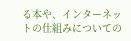る本や、インターネットの仕組みについての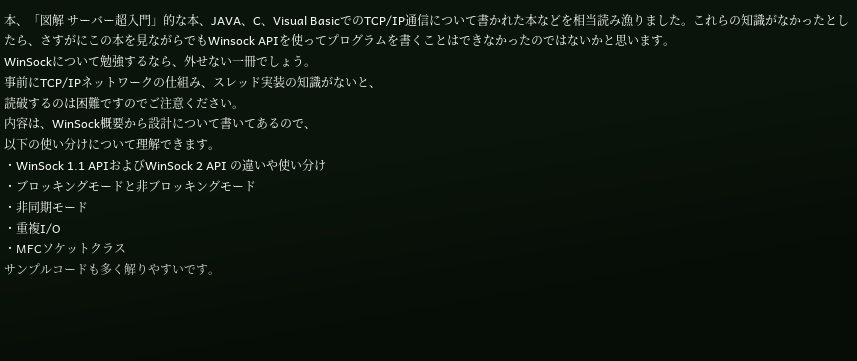本、「図解 サーバー超入門」的な本、JAVA、C、Visual BasicでのTCP/IP通信について書かれた本などを相当読み漁りました。これらの知識がなかったとしたら、さすがにこの本を見ながらでもWinsock APIを使ってプログラムを書くことはできなかったのではないかと思います。
WinSockについて勉強するなら、外せない一冊でしょう。
事前にTCP/IPネットワークの仕組み、スレッド実装の知識がないと、
読破するのは困難ですのでご注意ください。
内容は、WinSock概要から設計について書いてあるので、
以下の使い分けについて理解できます。
・WinSock 1.1 APIおよびWinSock 2 API の違いや使い分け
・ブロッキングモードと非ブロッキングモード
・非同期モード
・重複I/O
・MFCソケットクラス
サンプルコードも多く解りやすいです。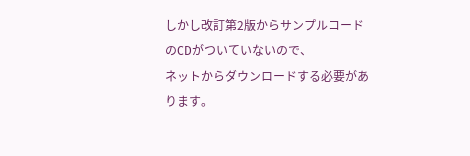しかし改訂第2版からサンプルコードのCDがついていないので、
ネットからダウンロードする必要があります。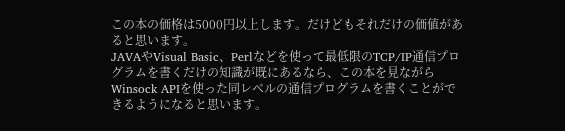この本の価格は5000円以上します。だけどもそれだけの価値があると思います。
JAVAやVisual Basic、Perlなどを使って最低限のTCP/IP通信プログラムを書くだけの知識が既にあるなら、この本を見ながらWinsock APIを使った同レベルの通信プログラムを書くことができるようになると思います。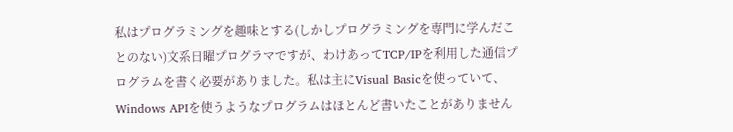私はプログラミングを趣味とする(しかしプログラミングを専門に学んだことのない)文系日曜プログラマですが、わけあってTCP/IPを利用した通信プログラムを書く必要がありました。私は主にVisual Basicを使っていて、Windows APIを使うようなプログラムはほとんど書いたことがありません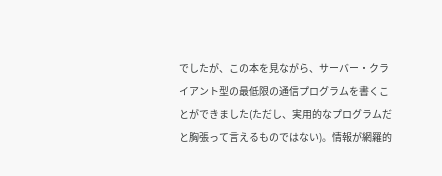でしたが、この本を見ながら、サーバー・クライアント型の最低限の通信プログラムを書くことができました(ただし、実用的なプログラムだと胸張って言えるものではない)。情報が網羅的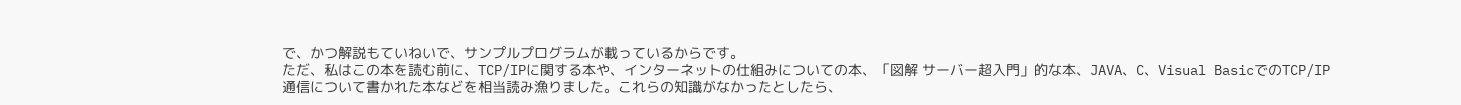で、かつ解説もていねいで、サンプルプログラムが載っているからです。
ただ、私はこの本を読む前に、TCP/IPに関する本や、インターネットの仕組みについての本、「図解 サーバー超入門」的な本、JAVA、C、Visual BasicでのTCP/IP通信について書かれた本などを相当読み漁りました。これらの知識がなかったとしたら、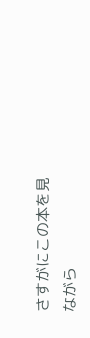さすがにこの本を見ながら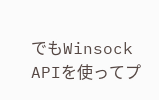でもWinsock APIを使ってプ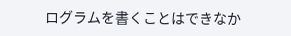ログラムを書くことはできなか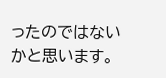ったのではないかと思います。